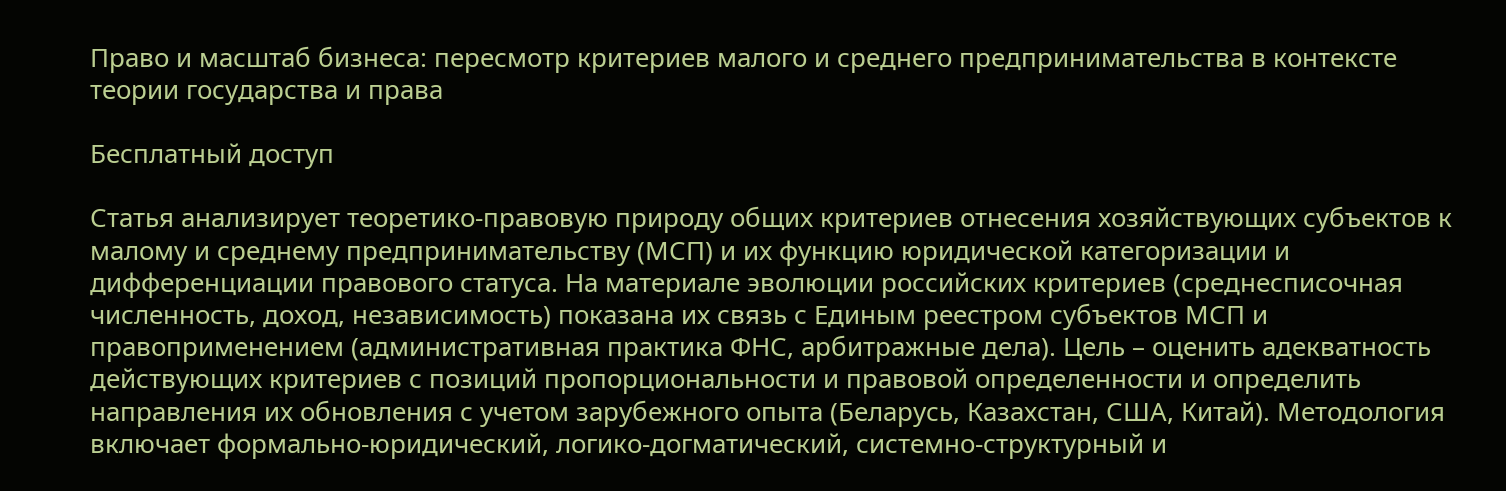Право и масштаб бизнеса: пересмотр критериев малого и среднего предпринимательства в контексте теории государства и права

Бесплатный доступ

Статья анализирует теоретико-правовую природу общих критериев отнесения хозяйствующих субъектов к малому и среднему предпринимательству (МСП) и их функцию юридической категоризации и дифференциации правового статуса. На материале эволюции российских критериев (среднесписочная численность, доход, независимость) показана их связь с Единым реестром субъектов МСП и правоприменением (административная практика ФНС, арбитражные дела). Цель – оценить адекватность действующих критериев с позиций пропорциональности и правовой определенности и определить направления их обновления с учетом зарубежного опыта (Беларусь, Казахстан, США, Китай). Методология включает формально-юридический, логико-догматический, системно-структурный и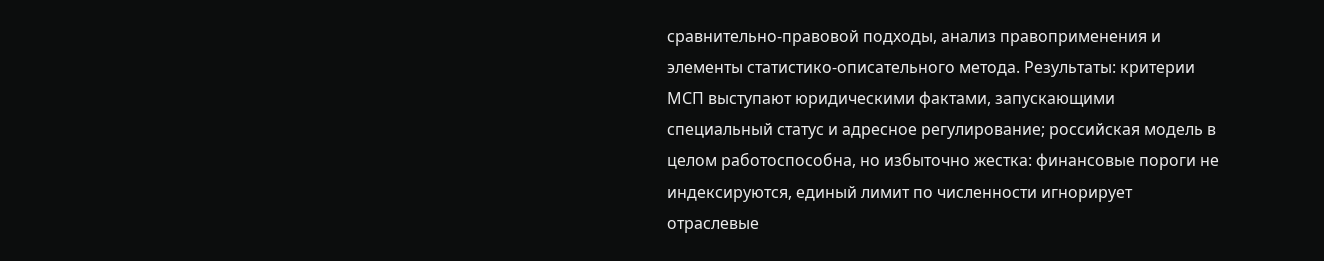сравнительно-правовой подходы, анализ правоприменения и элементы статистико-описательного метода. Результаты: критерии МСП выступают юридическими фактами, запускающими специальный статус и адресное регулирование; российская модель в целом работоспособна, но избыточно жестка: финансовые пороги не индексируются, единый лимит по численности игнорирует отраслевые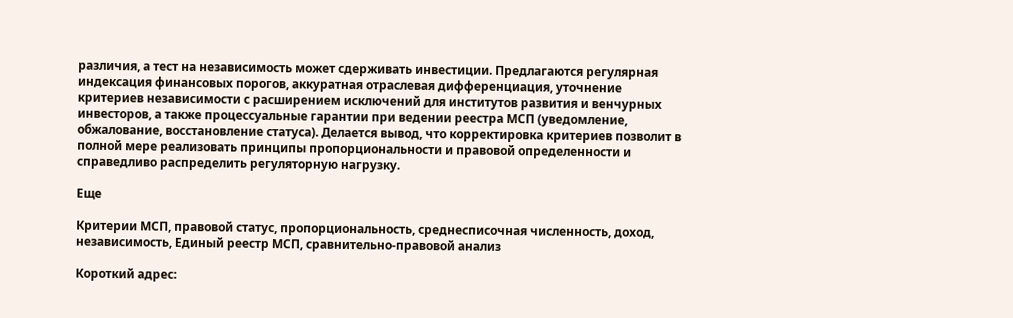различия, а тест на независимость может сдерживать инвестиции. Предлагаются регулярная индексация финансовых порогов, аккуратная отраслевая дифференциация, уточнение критериев независимости с расширением исключений для институтов развития и венчурных инвесторов, а также процессуальные гарантии при ведении реестра МСП (уведомление, обжалование, восстановление статуса). Делается вывод, что корректировка критериев позволит в полной мере реализовать принципы пропорциональности и правовой определенности и справедливо распределить регуляторную нагрузку.

Еще

Критерии МСП, правовой статус, пропорциональность, среднесписочная численность, доход, независимость, Единый реестр МСП, сравнительно-правовой анализ

Короткий адрес: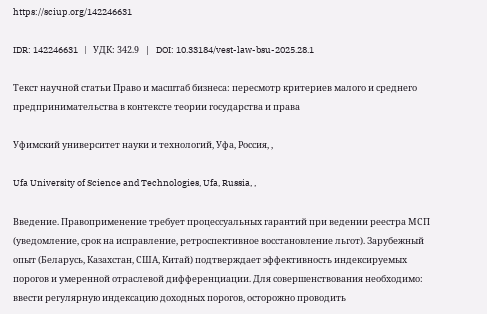https://sciup.org/142246631

IDR: 142246631   |   УДК: 342.9   |   DOI: 10.33184/vest-law-bsu-2025.28.1

Текст научной статьи Право и масштаб бизнеса: пересмотр критериев малого и среднего предпринимательства в контексте теории государства и права

Уфимский университет науки и технологий, Уфа, Россия, ,

Ufa University of Science and Technologies, Ufa, Russia, ,

Введение. Правоприменение требует процессуальных гарантий при ведении реестра МСП (уведомление, срок на исправление, ретроспективное восстановление льгот). Зарубежный опыт (Беларусь, Казахстан, США, Китай) подтверждает эффективность индексируемых порогов и умеренной отраслевой дифференциации. Для совершенствования необходимо: ввести регулярную индексацию доходных порогов, осторожно проводить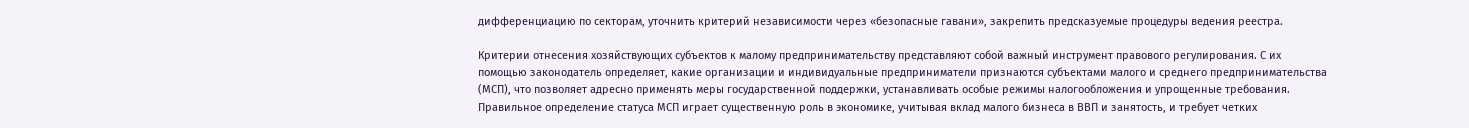дифференциацию по секторам, уточнить критерий независимости через «безопасные гавани», закрепить предсказуемые процедуры ведения реестра.

Критерии отнесения хозяйствующих субъектов к малому предпринимательству представляют собой важный инструмент правового регулирования. С их помощью законодатель определяет, какие организации и индивидуальные предприниматели признаются субъектами малого и среднего предпринимательства (МСП), что позволяет адресно применять меры государственной поддержки, устанавливать особые режимы налогообложения и упрощенные требования. Правильное определение статуса МСП играет существенную роль в экономике, учитывая вклад малого бизнеса в ВВП и занятость, и требует четких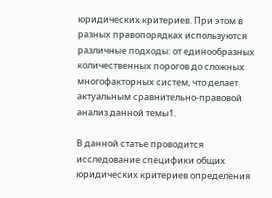юридических критериев. При этом в разных правопорядках используются различные подходы: от единообразных количественных порогов до сложных многофакторных систем, что делает актуальным сравнительно-правовой анализ данной темы1.

В данной статье проводится исследование специфики общих юридических критериев определения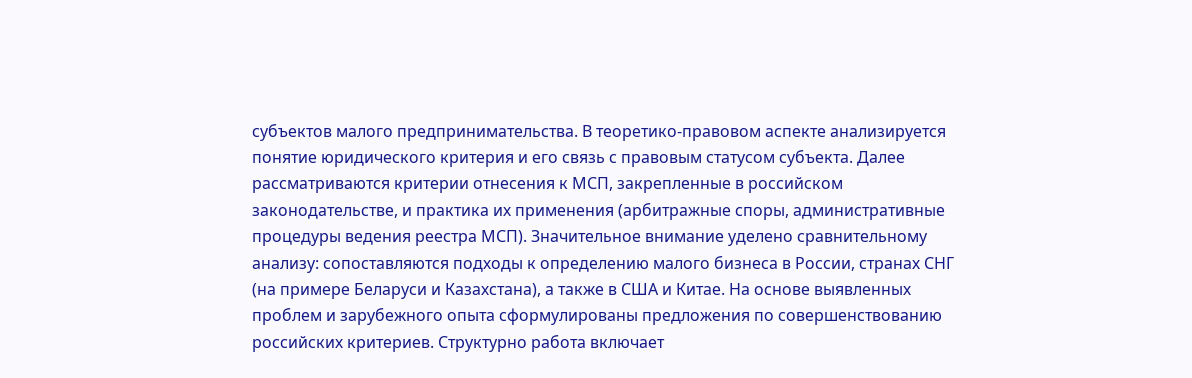субъектов малого предпринимательства. В теоретико-правовом аспекте анализируется понятие юридического критерия и его связь с правовым статусом субъекта. Далее рассматриваются критерии отнесения к МСП, закрепленные в российском законодательстве, и практика их применения (арбитражные споры, административные процедуры ведения реестра МСП). Значительное внимание уделено сравнительному анализу: сопоставляются подходы к определению малого бизнеса в России, странах СНГ (на примере Беларуси и Казахстана), а также в США и Китае. На основе выявленных проблем и зарубежного опыта сформулированы предложения по совершенствованию российских критериев. Структурно работа включает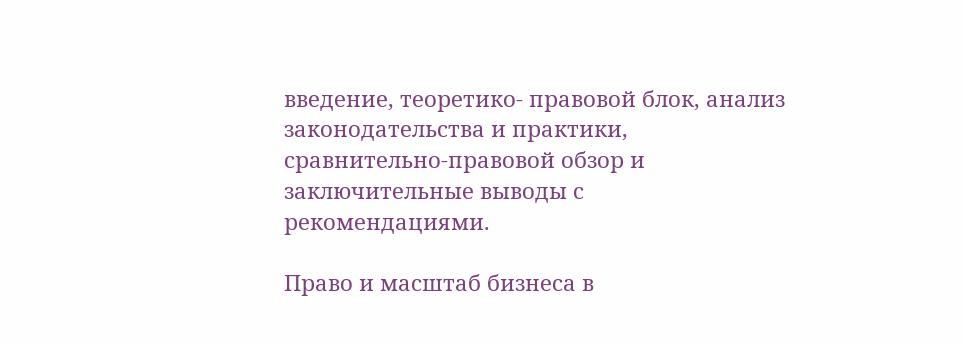введение, теоретико- правовой блок, анализ законодательства и практики, сравнительно-правовой обзор и заключительные выводы с рекомендациями.

Право и масштаб бизнеса в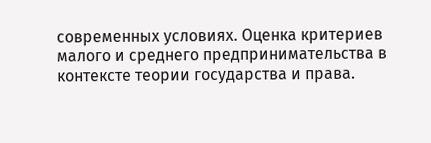современных условиях. Оценка критериев малого и среднего предпринимательства в контексте теории государства и права.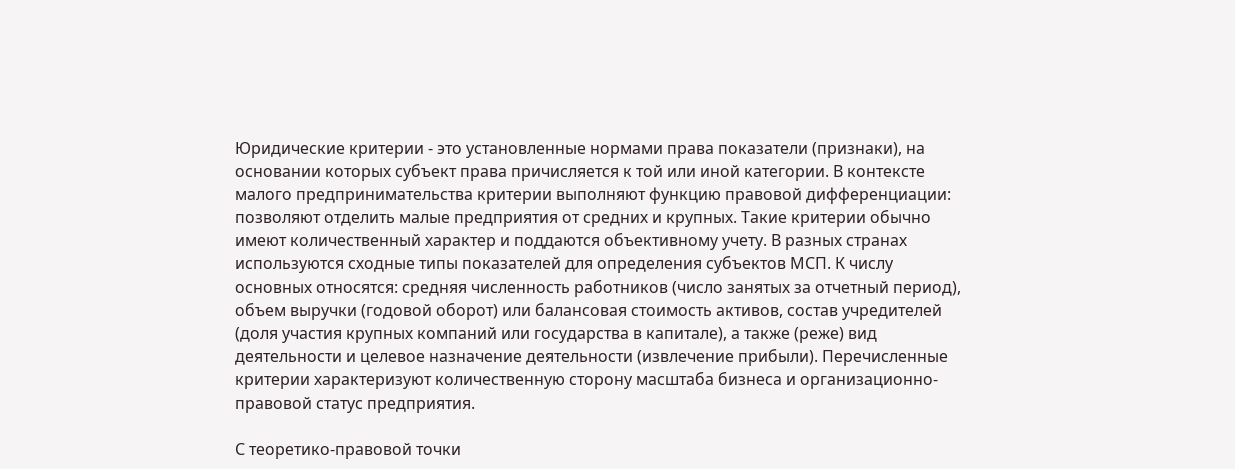Юридические критерии - это установленные нормами права показатели (признаки), на основании которых субъект права причисляется к той или иной категории. В контексте малого предпринимательства критерии выполняют функцию правовой дифференциации: позволяют отделить малые предприятия от средних и крупных. Такие критерии обычно имеют количественный характер и поддаются объективному учету. В разных странах используются сходные типы показателей для определения субъектов МСП. К числу основных относятся: средняя численность работников (число занятых за отчетный период), объем выручки (годовой оборот) или балансовая стоимость активов, состав учредителей (доля участия крупных компаний или государства в капитале), а также (реже) вид деятельности и целевое назначение деятельности (извлечение прибыли). Перечисленные критерии характеризуют количественную сторону масштаба бизнеса и организационно-правовой статус предприятия.

С теоретико-правовой точки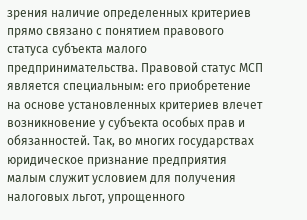зрения наличие определенных критериев прямо связано с понятием правового статуса субъекта малого предпринимательства. Правовой статус МСП является специальным: его приобретение на основе установленных критериев влечет возникновение у субъекта особых прав и обязанностей. Так, во многих государствах юридическое признание предприятия малым служит условием для получения налоговых льгот, упрощенного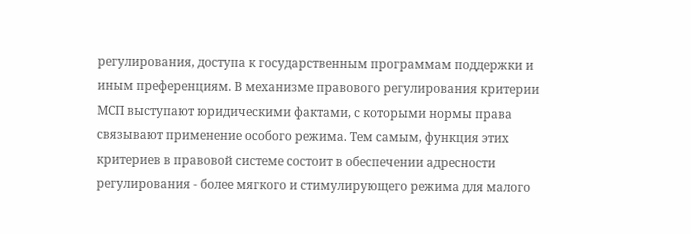регулирования, доступа к государственным программам поддержки и иным преференциям. В механизме правового регулирования критерии МСП выступают юридическими фактами, с которыми нормы права связывают применение особого режима. Тем самым, функция этих критериев в правовой системе состоит в обеспечении адресности регулирования - более мягкого и стимулирующего режима для малого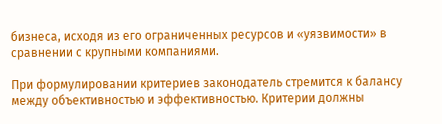бизнеса, исходя из его ограниченных ресурсов и «уязвимости» в сравнении с крупными компаниями.

При формулировании критериев законодатель стремится к балансу между объективностью и эффективностью. Критерии должны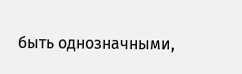быть однозначными,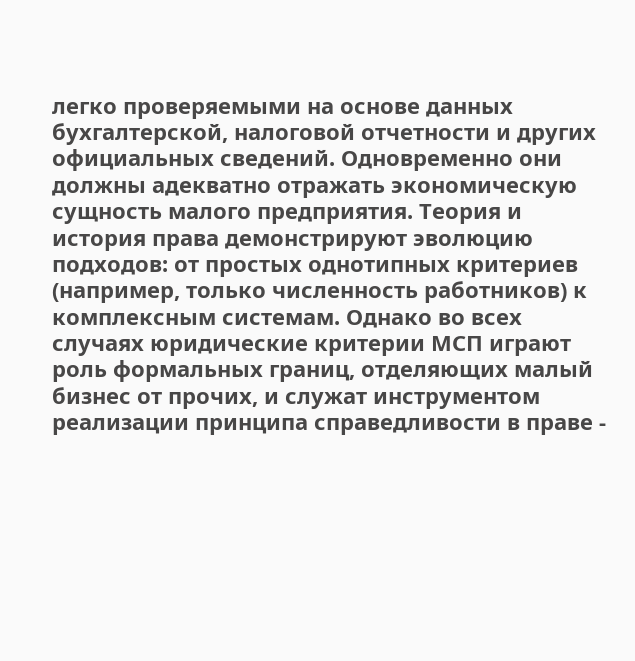легко проверяемыми на основе данных бухгалтерской, налоговой отчетности и других официальных сведений. Одновременно они должны адекватно отражать экономическую сущность малого предприятия. Теория и история права демонстрируют эволюцию подходов: от простых однотипных критериев (например, только численность работников) к комплексным системам. Однако во всех случаях юридические критерии МСП играют роль формальных границ, отделяющих малый бизнес от прочих, и служат инструментом реализации принципа справедливости в праве -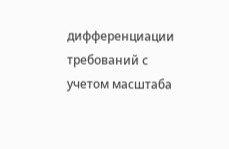дифференциации требований с учетом масштаба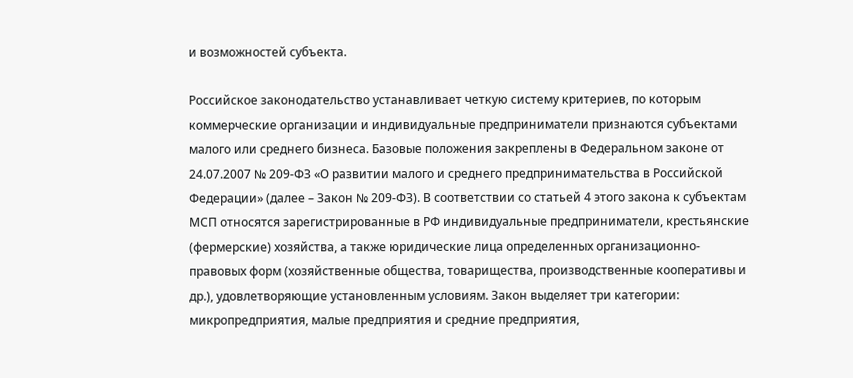и возможностей субъекта.

Российское законодательство устанавливает четкую систему критериев, по которым коммерческие организации и индивидуальные предприниматели признаются субъектами малого или среднего бизнеса. Базовые положения закреплены в Федеральном законе от 24.07.2007 № 209-ФЗ «О развитии малого и среднего предпринимательства в Российской Федерации» (далее – Закон № 209-ФЗ). В соответствии со статьей 4 этого закона к субъектам МСП относятся зарегистрированные в РФ индивидуальные предприниматели, крестьянские (фермерские) хозяйства, а также юридические лица определенных организационно-правовых форм (хозяйственные общества, товарищества, производственные кооперативы и др.), удовлетворяющие установленным условиям. Закон выделяет три категории: микропредприятия, малые предприятия и средние предприятия,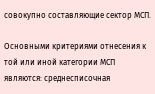совокупно составляющие сектор МСП.

Основными критериями отнесения к той или иной категории МСП являются: среднесписочная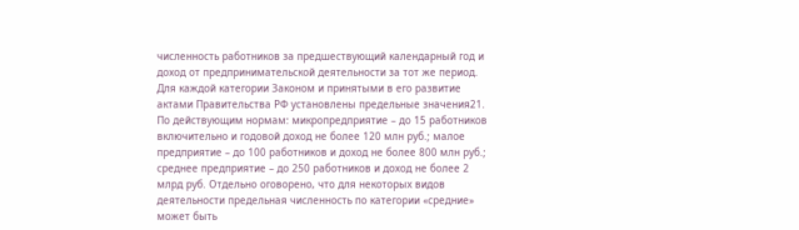численность работников за предшествующий календарный год и доход от предпринимательской деятельности за тот же период. Для каждой категории Законом и принятыми в его развитие актами Правительства РФ установлены предельные значения21. По действующим нормам: микропредприятие – до 15 работников включительно и годовой доход не более 120 млн руб.; малое предприятие – до 100 работников и доход не более 800 млн руб.; среднее предприятие – до 250 работников и доход не более 2 млрд руб. Отдельно оговорено, что для некоторых видов деятельности предельная численность по категории «средние» может быть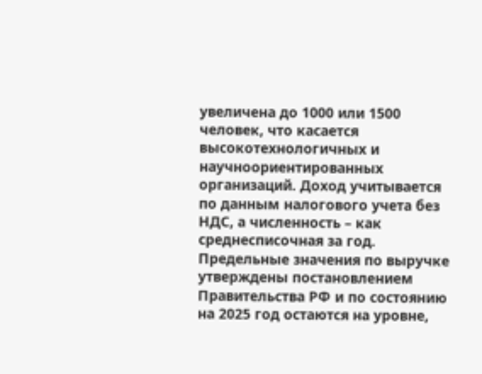увеличена до 1000 или 1500 человек, что касается высокотехнологичных и научноориентированных организаций. Доход учитывается по данным налогового учета без НДС, а численность – как среднесписочная за год. Предельные значения по выручке утверждены постановлением Правительства РФ и по состоянию на 2025 год остаются на уровне,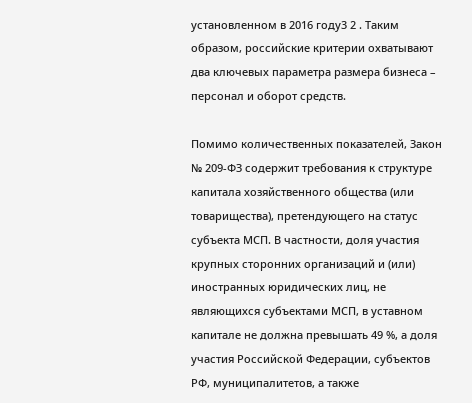установленном в 2016 году3 2 . Таким образом, российские критерии охватывают два ключевых параметра размера бизнеса – персонал и оборот средств.

Помимо количественных показателей, Закон № 209-ФЗ содержит требования к структуре капитала хозяйственного общества (или товарищества), претендующего на статус субъекта МСП. В частности, доля участия крупных сторонних организаций и (или) иностранных юридических лиц, не являющихся субъектами МСП, в уставном капитале не должна превышать 49 %, а доля участия Российской Федерации, субъектов РФ, муниципалитетов, а также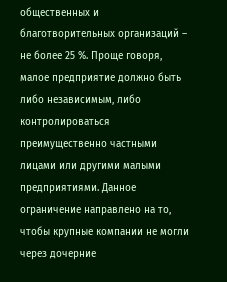общественных и благотворительных организаций – не более 25 %. Проще говоря, малое предприятие должно быть либо независимым, либо контролироваться преимущественно частными лицами или другими малыми предприятиями. Данное ограничение направлено на то, чтобы крупные компании не могли через дочерние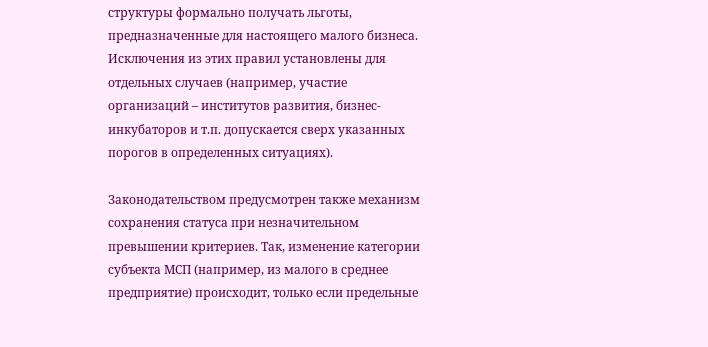структуры формально получать льготы, предназначенные для настоящего малого бизнеса. Исключения из этих правил установлены для отдельных случаев (например, участие организаций – институтов развития, бизнес-инкубаторов и т.п. допускается сверх указанных порогов в определенных ситуациях).

Законодательством предусмотрен также механизм сохранения статуса при незначительном превышении критериев. Так, изменение категории субъекта МСП (например, из малого в среднее предприятие) происходит, только если предельные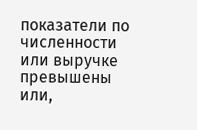показатели по численности или выручке превышены или,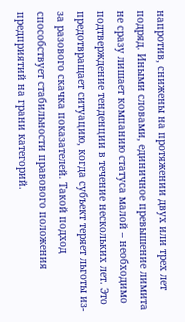напротив, снижены на протяжении двух или трех лет подряд. Иными словами, единичное превышение лимита не сразу лишает компанию статуса малой – необходимо подтверждение тенденции в течение нескольких лет. Это предотвращает ситуацию, когда субъект теряет льготы из-за разового скачка показателей. Такой подход способствует стабильности правового положения предприятий на грани категорий.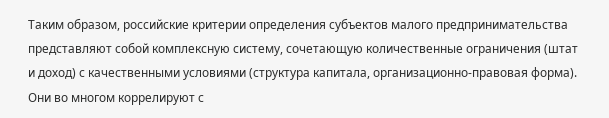Таким образом, российские критерии определения субъектов малого предпринимательства представляют собой комплексную систему, сочетающую количественные ограничения (штат и доход) с качественными условиями (структура капитала, организационно-правовая форма). Они во многом коррелируют с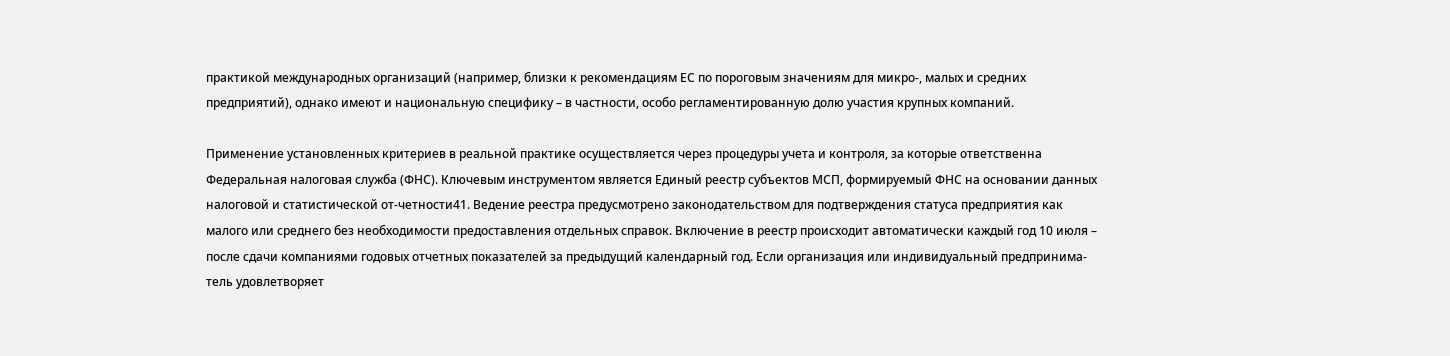практикой международных организаций (например, близки к рекомендациям ЕС по пороговым значениям для микро-, малых и средних предприятий), однако имеют и национальную специфику – в частности, особо регламентированную долю участия крупных компаний.

Применение установленных критериев в реальной практике осуществляется через процедуры учета и контроля, за которые ответственна Федеральная налоговая служба (ФНС). Ключевым инструментом является Единый реестр субъектов МСП, формируемый ФНС на основании данных налоговой и статистической от-четности41. Ведение реестра предусмотрено законодательством для подтверждения статуса предприятия как малого или среднего без необходимости предоставления отдельных справок. Включение в реестр происходит автоматически каждый год 10 июля – после сдачи компаниями годовых отчетных показателей за предыдущий календарный год. Если организация или индивидуальный предпринима- тель удовлетворяет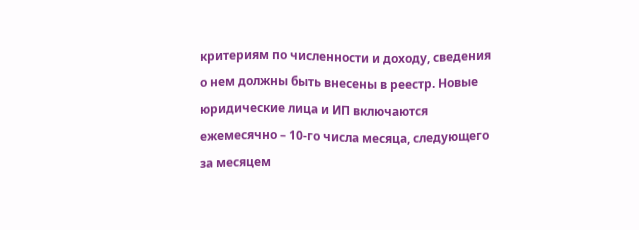критериям по численности и доходу, сведения о нем должны быть внесены в реестр. Новые юридические лица и ИП включаются ежемесячно – 10-го числа месяца, следующего за месяцем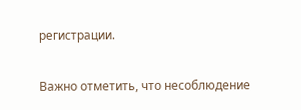регистрации.

Важно отметить, что несоблюдение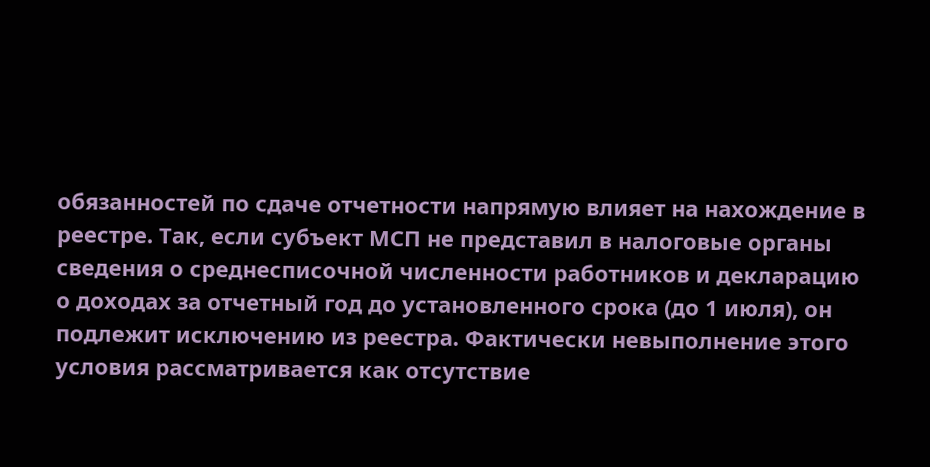обязанностей по сдаче отчетности напрямую влияет на нахождение в реестре. Так, если субъект МСП не представил в налоговые органы сведения о среднесписочной численности работников и декларацию о доходах за отчетный год до установленного срока (до 1 июля), он подлежит исключению из реестра. Фактически невыполнение этого условия рассматривается как отсутствие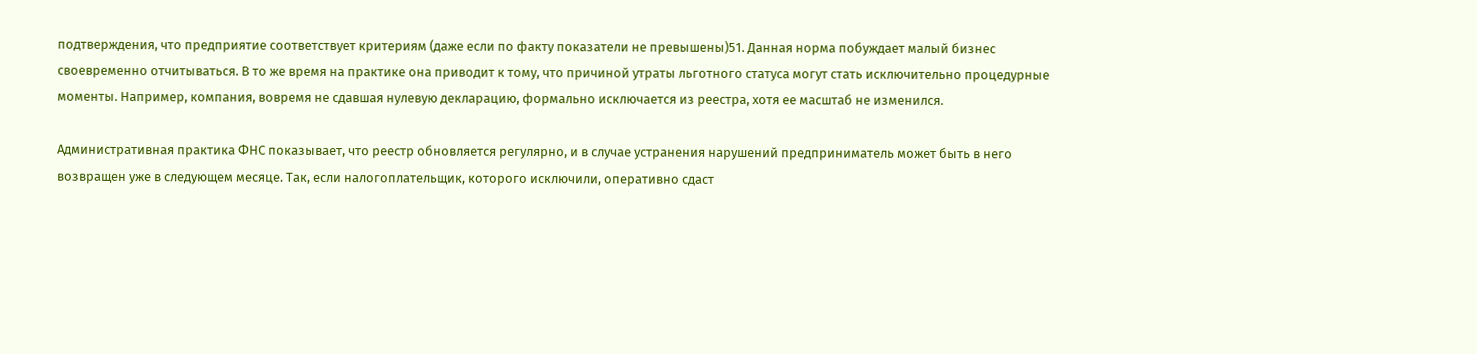подтверждения, что предприятие соответствует критериям (даже если по факту показатели не превышены)51. Данная норма побуждает малый бизнес своевременно отчитываться. В то же время на практике она приводит к тому, что причиной утраты льготного статуса могут стать исключительно процедурные моменты. Например, компания, вовремя не сдавшая нулевую декларацию, формально исключается из реестра, хотя ее масштаб не изменился.

Административная практика ФНС показывает, что реестр обновляется регулярно, и в случае устранения нарушений предприниматель может быть в него возвращен уже в следующем месяце. Так, если налогоплательщик, которого исключили, оперативно сдаст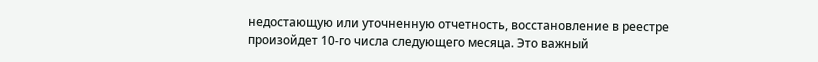недостающую или уточненную отчетность, восстановление в реестре произойдет 10-го числа следующего месяца. Это важный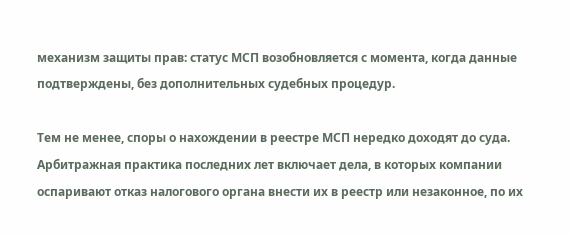механизм защиты прав: статус МСП возобновляется с момента, когда данные подтверждены, без дополнительных судебных процедур.

Тем не менее, споры о нахождении в реестре МСП нередко доходят до суда. Арбитражная практика последних лет включает дела, в которых компании оспаривают отказ налогового органа внести их в реестр или незаконное, по их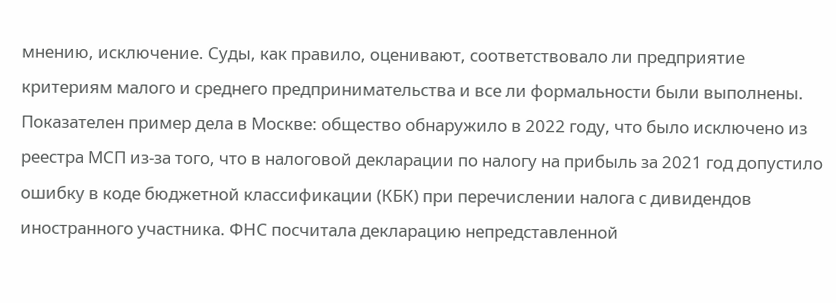мнению, исключение. Суды, как правило, оценивают, соответствовало ли предприятие критериям малого и среднего предпринимательства и все ли формальности были выполнены. Показателен пример дела в Москве: общество обнаружило в 2022 году, что было исключено из реестра МСП из-за того, что в налоговой декларации по налогу на прибыль за 2021 год допустило ошибку в коде бюджетной классификации (КБК) при перечислении налога с дивидендов иностранного участника. ФНС посчитала декларацию непредставленной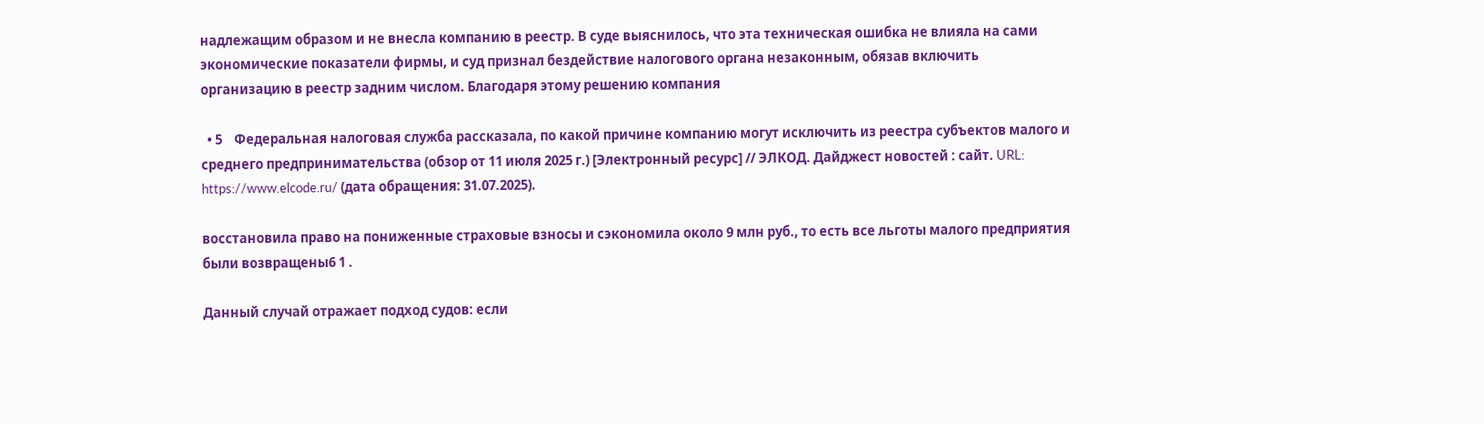надлежащим образом и не внесла компанию в реестр. В суде выяснилось, что эта техническая ошибка не влияла на сами экономические показатели фирмы, и суд признал бездействие налогового органа незаконным, обязав включить организацию в реестр задним числом. Благодаря этому решению компания

  • 5    Федеральная налоговая служба рассказала, по какой причине компанию могут исключить из реестра субъектов малого и среднего предпринимательства (обзор от 11 июля 2025 г.) [Электронный ресурс] // ЭЛКОД. Дайджест новостей : сайт. URL: https://www.elcode.ru/ (дата обращения: 31.07.2025).

восстановила право на пониженные страховые взносы и сэкономила около 9 млн руб., то есть все льготы малого предприятия были возвращены6 1 .

Данный случай отражает подход судов: если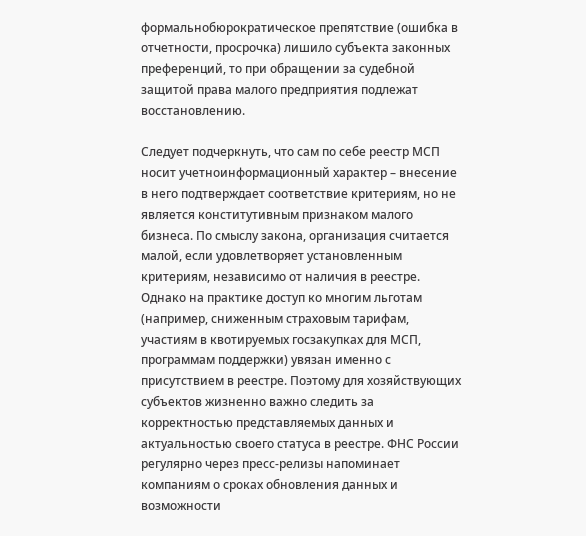формальнобюрократическое препятствие (ошибка в отчетности, просрочка) лишило субъекта законных преференций, то при обращении за судебной защитой права малого предприятия подлежат восстановлению.

Следует подчеркнуть, что сам по себе реестр МСП носит учетноинформационный характер – внесение в него подтверждает соответствие критериям, но не является конститутивным признаком малого бизнеса. По смыслу закона, организация считается малой, если удовлетворяет установленным критериям, независимо от наличия в реестре. Однако на практике доступ ко многим льготам (например, сниженным страховым тарифам, участиям в квотируемых госзакупках для МСП, программам поддержки) увязан именно с присутствием в реестре. Поэтому для хозяйствующих субъектов жизненно важно следить за корректностью представляемых данных и актуальностью своего статуса в реестре. ФНС России регулярно через пресс-релизы напоминает компаниям о сроках обновления данных и возможности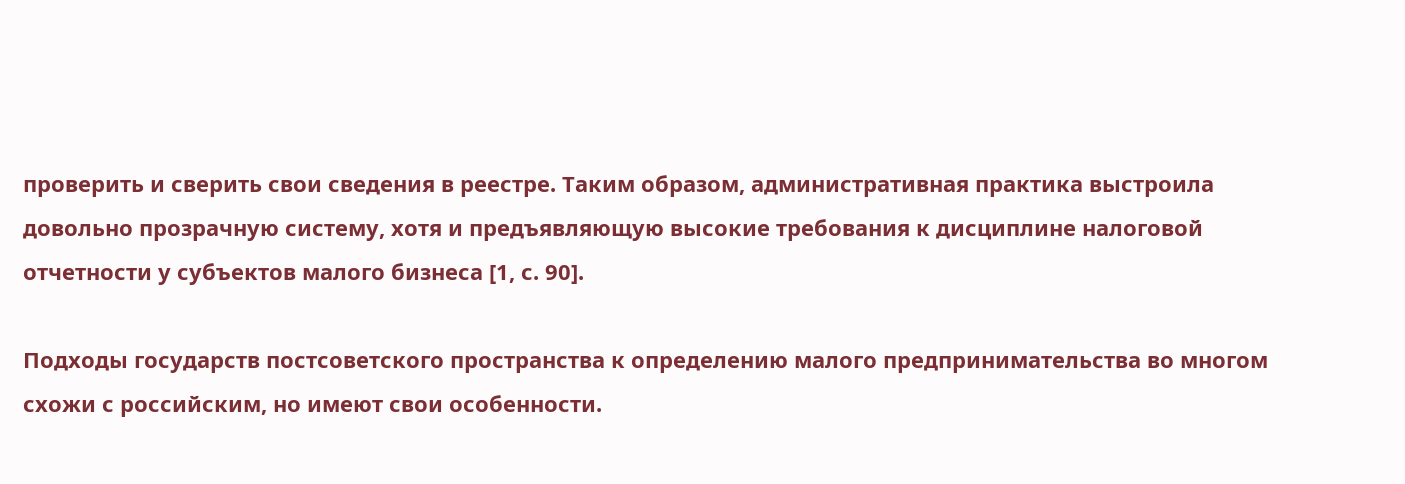проверить и сверить свои сведения в реестре. Таким образом, административная практика выстроила довольно прозрачную систему, хотя и предъявляющую высокие требования к дисциплине налоговой отчетности у субъектов малого бизнеса [1, с. 90].

Подходы государств постсоветского пространства к определению малого предпринимательства во многом схожи с российским, но имеют свои особенности.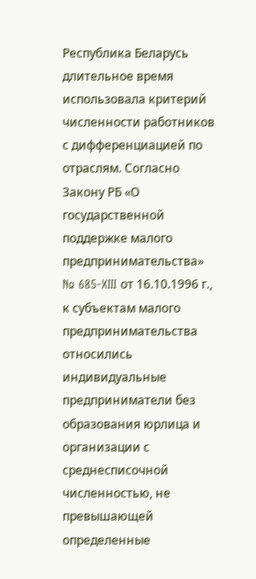Республика Беларусь длительное время использовала критерий численности работников с дифференциацией по отраслям. Согласно Закону РБ «О государственной поддержке малого предпринимательства» № 685-XIII от 16.10.1996 г., к субъектам малого предпринимательства относились индивидуальные предприниматели без образования юрлица и организации с среднесписочной численностью, не превышающей определенные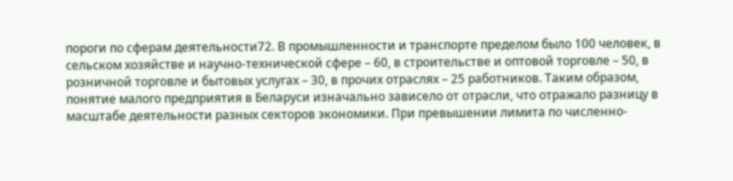пороги по сферам деятельности72. В промышленности и транспорте пределом было 100 человек, в сельском хозяйстве и научно-технической сфере – 60, в строительстве и оптовой торговле – 50, в розничной торговле и бытовых услугах – 30, в прочих отраслях – 25 работников. Таким образом, понятие малого предприятия в Беларуси изначально зависело от отрасли, что отражало разницу в масштабе деятельности разных секторов экономики. При превышении лимита по численно-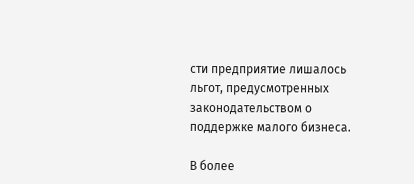сти предприятие лишалось льгот, предусмотренных законодательством о поддержке малого бизнеса.

В более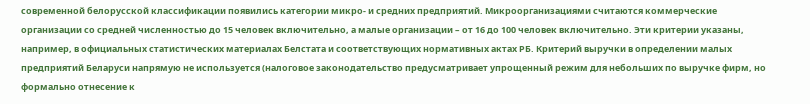современной белорусской классификации появились категории микро- и средних предприятий. Микроорганизациями считаются коммерческие организации со средней численностью до 15 человек включительно, а малые организации – от 16 до 100 человек включительно. Эти критерии указаны, например, в официальных статистических материалах Белстата и соответствующих нормативных актах РБ. Критерий выручки в определении малых предприятий Беларуси напрямую не используется (налоговое законодательство предусматривает упрощенный режим для небольших по выручке фирм, но формально отнесение к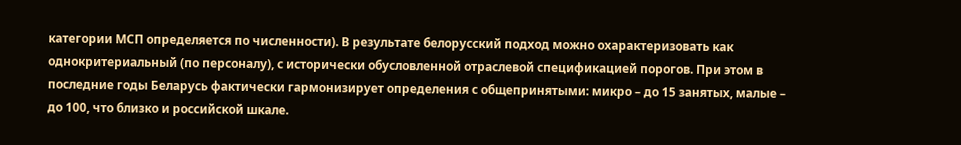категории МСП определяется по численности). В результате белорусский подход можно охарактеризовать как однокритериальный (по персоналу), с исторически обусловленной отраслевой спецификацией порогов. При этом в последние годы Беларусь фактически гармонизирует определения с общепринятыми: микро – до 15 занятых, малые – до 100, что близко и российской шкале.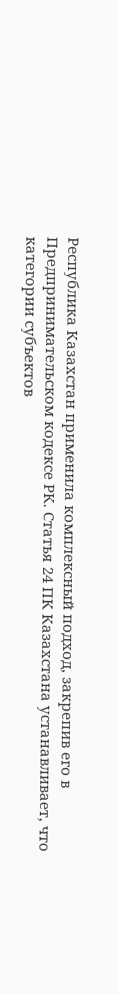Республика Казахстан применила комплексный подход, закрепив его в Предпринимательском кодексе РК. Статья 24 ПК Казахстана устанавливает, что категории субъектов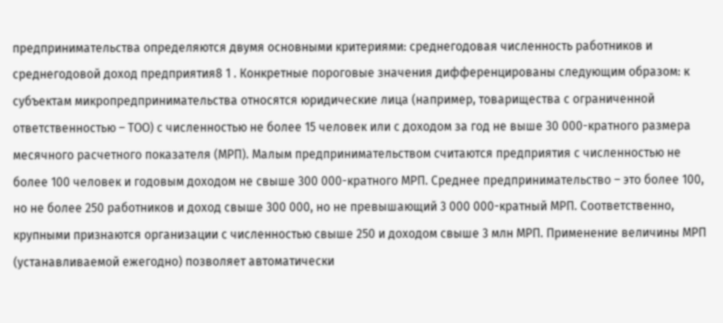предпринимательства определяются двумя основными критериями: среднегодовая численность работников и среднегодовой доход предприятия8 1 . Конкретные пороговые значения дифференцированы следующим образом: к субъектам микропредпринимательства относятся юридические лица (например, товарищества с ограниченной ответственностью – ТОО) с численностью не более 15 человек или с доходом за год не выше 30 000-кратного размера месячного расчетного показателя (МРП). Малым предпринимательством считаются предприятия с численностью не более 100 человек и годовым доходом не свыше 300 000-кратного МРП. Среднее предпринимательство – это более 100, но не более 250 работников и доход свыше 300 000, но не превышающий 3 000 000-кратный МРП. Соответственно, крупными признаются организации с численностью свыше 250 и доходом свыше 3 млн МРП. Применение величины МРП (устанавливаемой ежегодно) позволяет автоматически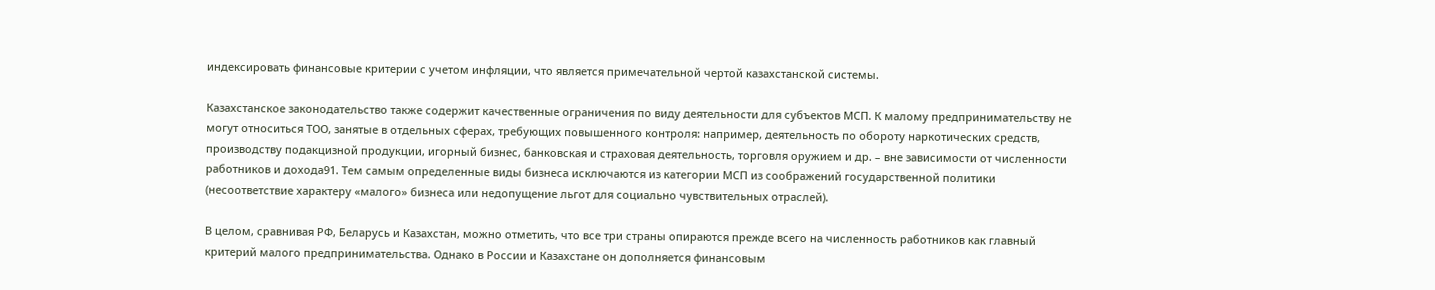индексировать финансовые критерии с учетом инфляции, что является примечательной чертой казахстанской системы.

Казахстанское законодательство также содержит качественные ограничения по виду деятельности для субъектов МСП. К малому предпринимательству не могут относиться ТОО, занятые в отдельных сферах, требующих повышенного контроля: например, деятельность по обороту наркотических средств, производству подакцизной продукции, игорный бизнес, банковская и страховая деятельность, торговля оружием и др. – вне зависимости от численности работников и дохода91. Тем самым определенные виды бизнеса исключаются из категории МСП из соображений государственной политики (несоответствие характеру «малого» бизнеса или недопущение льгот для социально чувствительных отраслей).

В целом, сравнивая РФ, Беларусь и Казахстан, можно отметить, что все три страны опираются прежде всего на численность работников как главный критерий малого предпринимательства. Однако в России и Казахстане он дополняется финансовым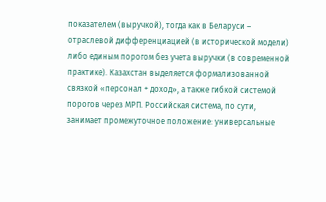показателем (выручкой), тогда как в Беларуси – отраслевой дифференциацией (в исторической модели) либо единым порогом без учета выручки (в современной практике). Казахстан выделяется формализованной связкой «персонал + доход», а также гибкой системой порогов через МРП. Российская система, по сути, занимает промежуточное положение: универсальные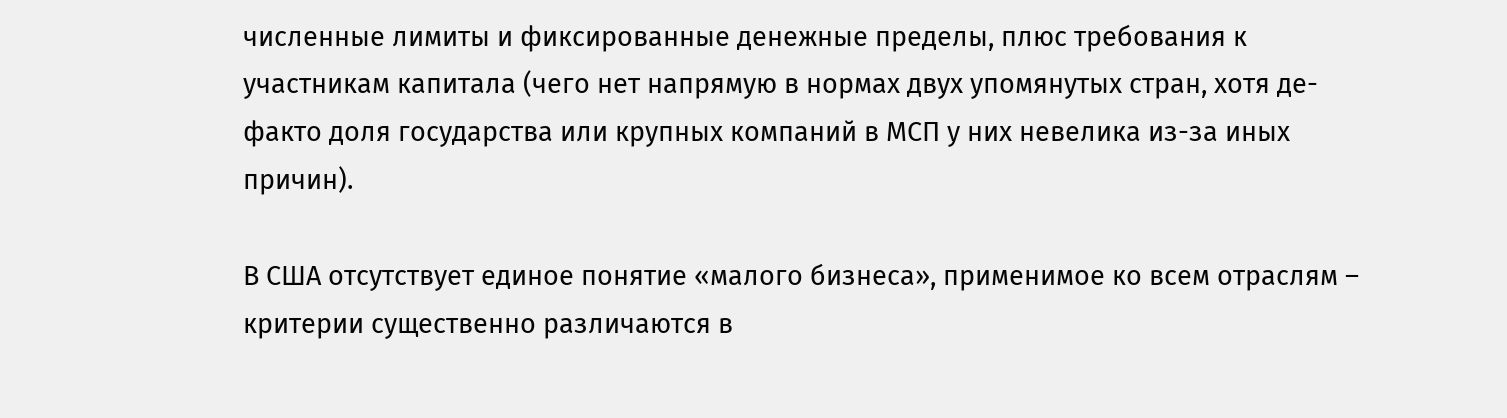численные лимиты и фиксированные денежные пределы, плюс требования к участникам капитала (чего нет напрямую в нормах двух упомянутых стран, хотя де-факто доля государства или крупных компаний в МСП у них невелика из-за иных причин).

В США отсутствует единое понятие «малого бизнеса», применимое ко всем отраслям – критерии существенно различаются в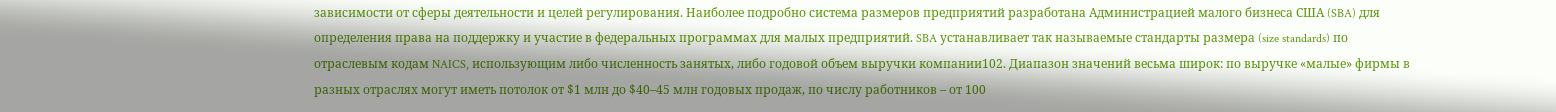зависимости от сферы деятельности и целей регулирования. Наиболее подробно система размеров предприятий разработана Администрацией малого бизнеса США (SBA) для определения права на поддержку и участие в федеральных программах для малых предприятий. SBA устанавливает так называемые стандарты размера (size standards) по отраслевым кодам NAICS, использующим либо численность занятых, либо годовой объем выручки компании102. Диапазон значений весьма широк: по выручке «малые» фирмы в разных отраслях могут иметь потолок от $1 млн до $40–45 млн годовых продаж, по числу работников – от 100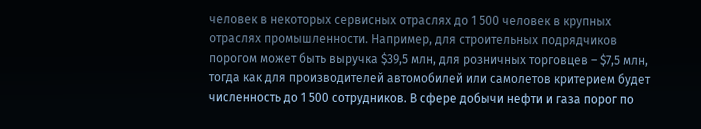человек в некоторых сервисных отраслях до 1 500 человек в крупных отраслях промышленности. Например, для строительных подрядчиков порогом может быть выручка $39,5 млн, для розничных торговцев – $7,5 млн, тогда как для производителей автомобилей или самолетов критерием будет численность до 1 500 сотрудников. В сфере добычи нефти и газа порог по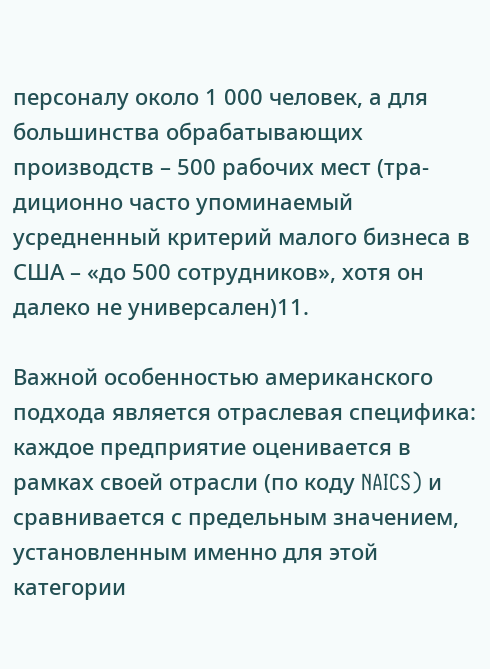персоналу около 1 000 человек, а для большинства обрабатывающих производств – 500 рабочих мест (тра- диционно часто упоминаемый усредненный критерий малого бизнеса в США – «до 500 сотрудников», хотя он далеко не универсален)11.

Важной особенностью американского подхода является отраслевая специфика: каждое предприятие оценивается в рамках своей отрасли (по коду NAICS) и сравнивается с предельным значением, установленным именно для этой категории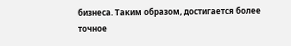бизнеса. Таким образом, достигается более точное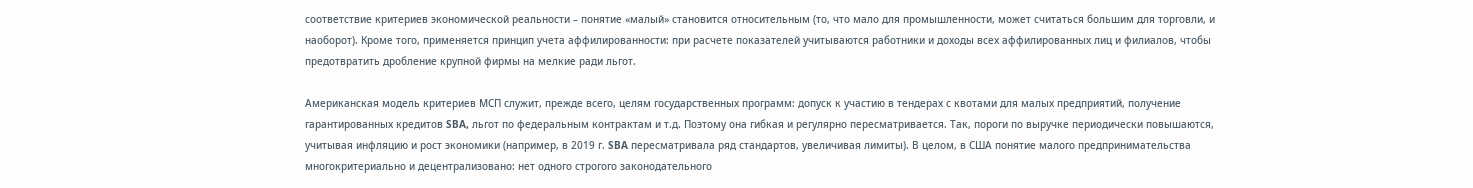соответствие критериев экономической реальности – понятие «малый» становится относительным (то, что мало для промышленности, может считаться большим для торговли, и наоборот). Кроме того, применяется принцип учета аффилированности: при расчете показателей учитываются работники и доходы всех аффилированных лиц и филиалов, чтобы предотвратить дробление крупной фирмы на мелкие ради льгот.

Американская модель критериев МСП служит, прежде всего, целям государственных программ: допуск к участию в тендерах с квотами для малых предприятий, получение гарантированных кредитов SBA, льгот по федеральным контрактам и т.д. Поэтому она гибкая и регулярно пересматривается. Так, пороги по выручке периодически повышаются, учитывая инфляцию и рост экономики (например, в 2019 г. SBA пересматривала ряд стандартов, увеличивая лимиты). В целом, в США понятие малого предпринимательства многокритериально и децентрализовано: нет одного строгого законодательного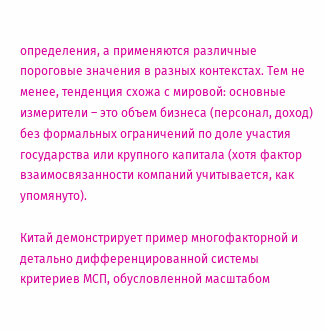определения, а применяются различные пороговые значения в разных контекстах. Тем не менее, тенденция схожа с мировой: основные измерители – это объем бизнеса (персонал, доход) без формальных ограничений по доле участия государства или крупного капитала (хотя фактор взаимосвязанности компаний учитывается, как упомянуто).

Китай демонстрирует пример многофакторной и детально дифференцированной системы критериев МСП, обусловленной масштабом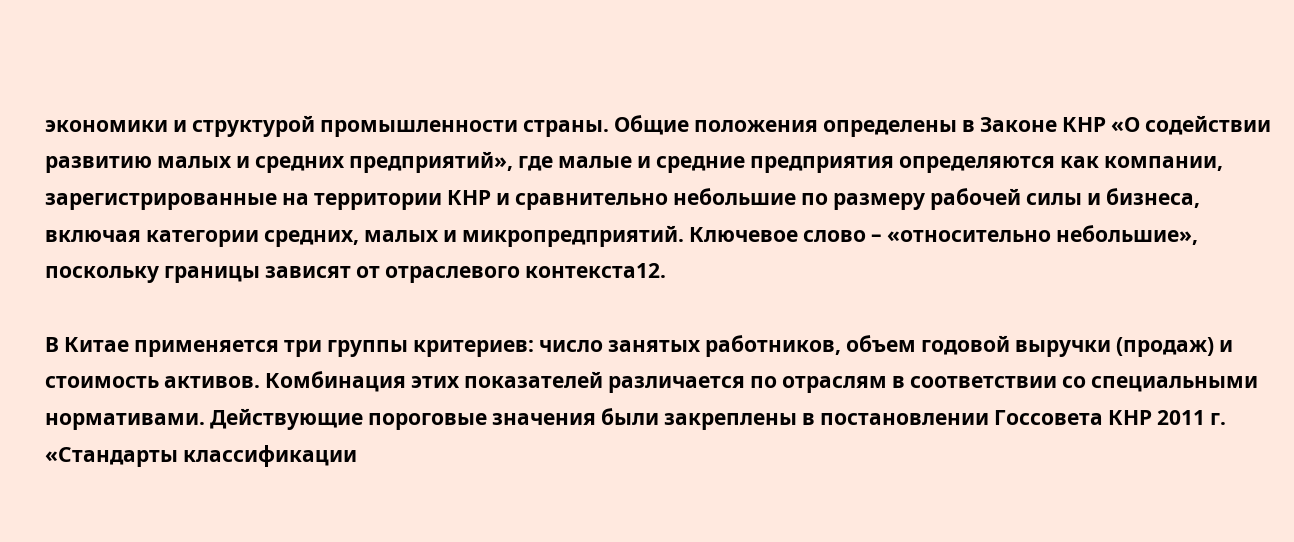экономики и структурой промышленности страны. Общие положения определены в Законе КНР «О содействии развитию малых и средних предприятий», где малые и средние предприятия определяются как компании, зарегистрированные на территории КНР и сравнительно небольшие по размеру рабочей силы и бизнеса, включая категории средних, малых и микропредприятий. Ключевое слово – «относительно небольшие», поскольку границы зависят от отраслевого контекста12.

В Китае применяется три группы критериев: число занятых работников, объем годовой выручки (продаж) и стоимость активов. Комбинация этих показателей различается по отраслям в соответствии со специальными нормативами. Действующие пороговые значения были закреплены в постановлении Госсовета КНР 2011 г. «Стандарты классификации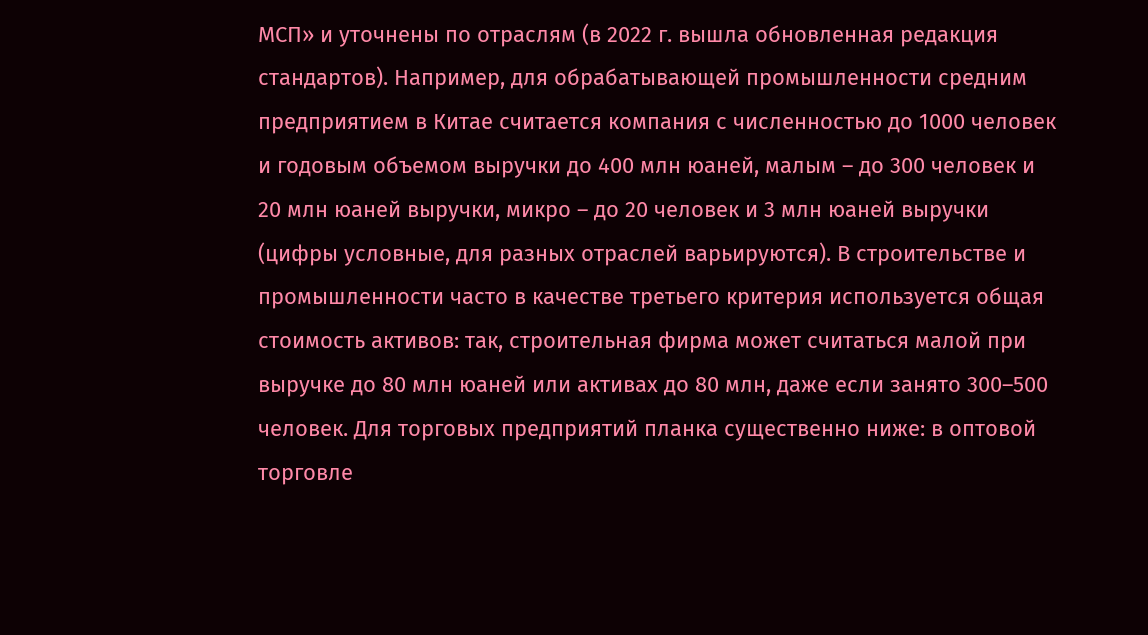МСП» и уточнены по отраслям (в 2022 г. вышла обновленная редакция стандартов). Например, для обрабатывающей промышленности средним предприятием в Китае считается компания с численностью до 1000 человек и годовым объемом выручки до 400 млн юаней, малым – до 300 человек и 20 млн юаней выручки, микро – до 20 человек и 3 млн юаней выручки (цифры условные, для разных отраслей варьируются). В строительстве и промышленности часто в качестве третьего критерия используется общая стоимость активов: так, строительная фирма может считаться малой при выручке до 80 млн юаней или активах до 80 млн, даже если занято 300–500 человек. Для торговых предприятий планка существенно ниже: в оптовой торговле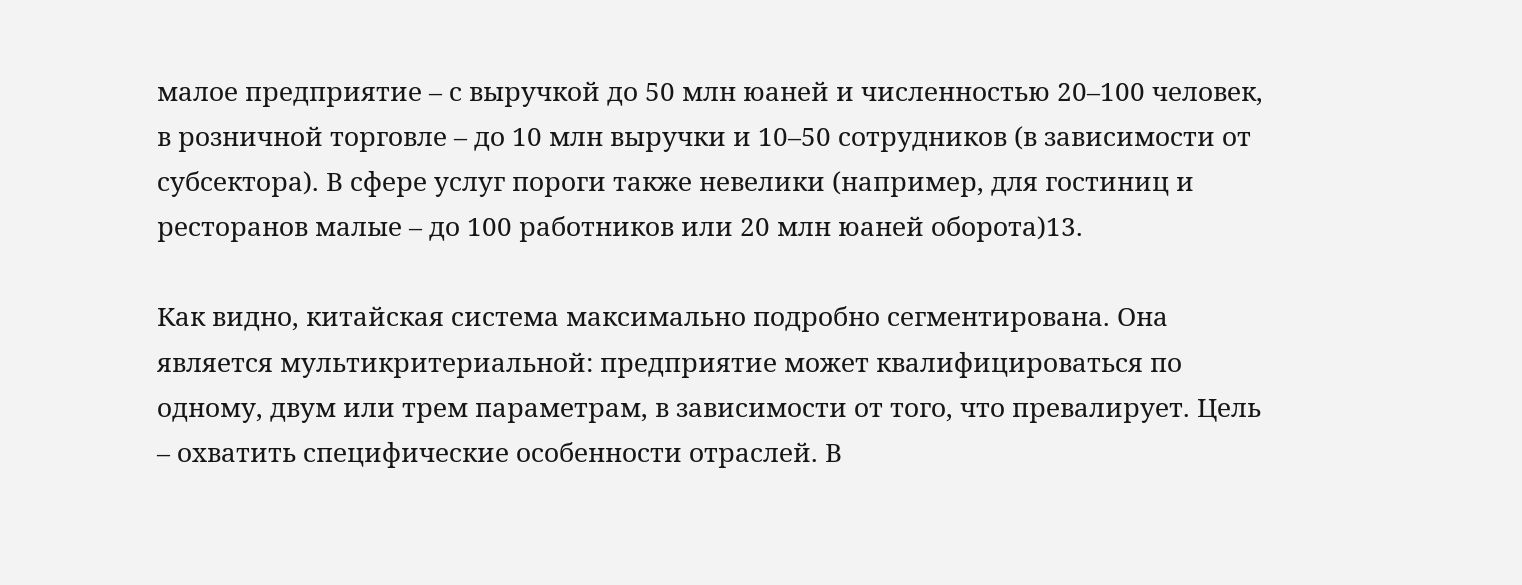малое предприятие – с выручкой до 50 млн юаней и численностью 20–100 человек, в розничной торговле – до 10 млн выручки и 10–50 сотрудников (в зависимости от субсектора). В сфере услуг пороги также невелики (например, для гостиниц и ресторанов малые – до 100 работников или 20 млн юаней оборота)13.

Как видно, китайская система максимально подробно сегментирована. Она является мультикритериальной: предприятие может квалифицироваться по одному, двум или трем параметрам, в зависимости от того, что превалирует. Цель – охватить специфические особенности отраслей. В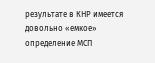результате в КНР имеется довольно «емкое» определение МСП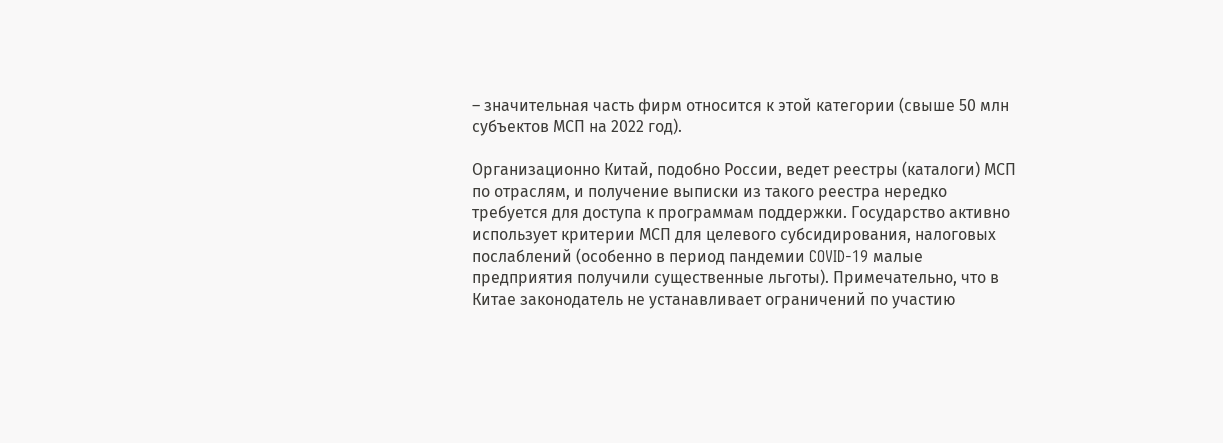– значительная часть фирм относится к этой категории (свыше 50 млн субъектов МСП на 2022 год).

Организационно Китай, подобно России, ведет реестры (каталоги) МСП по отраслям, и получение выписки из такого реестра нередко требуется для доступа к программам поддержки. Государство активно использует критерии МСП для целевого субсидирования, налоговых послаблений (особенно в период пандемии COVID-19 малые предприятия получили существенные льготы). Примечательно, что в Китае законодатель не устанавливает ограничений по участию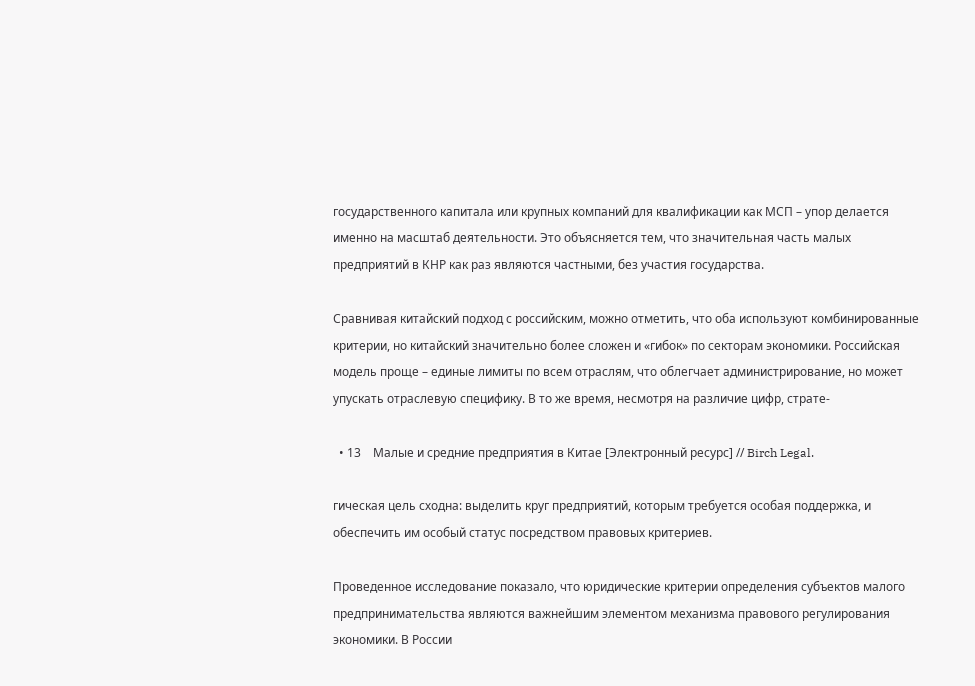государственного капитала или крупных компаний для квалификации как МСП – упор делается именно на масштаб деятельности. Это объясняется тем, что значительная часть малых предприятий в КНР как раз являются частными, без участия государства.

Сравнивая китайский подход с российским, можно отметить, что оба используют комбинированные критерии, но китайский значительно более сложен и «гибок» по секторам экономики. Российская модель проще – единые лимиты по всем отраслям, что облегчает администрирование, но может упускать отраслевую специфику. В то же время, несмотря на различие цифр, страте-

  • 13    Малые и средние предприятия в Китае [Электронный ресурс] // Birch Legal.

гическая цель сходна: выделить круг предприятий, которым требуется особая поддержка, и обеспечить им особый статус посредством правовых критериев.

Проведенное исследование показало, что юридические критерии определения субъектов малого предпринимательства являются важнейшим элементом механизма правового регулирования экономики. В России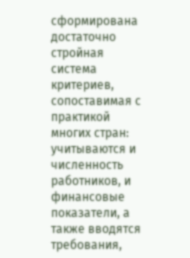сформирована достаточно стройная система критериев, сопоставимая с практикой многих стран: учитываются и численность работников, и финансовые показатели, а также вводятся требования,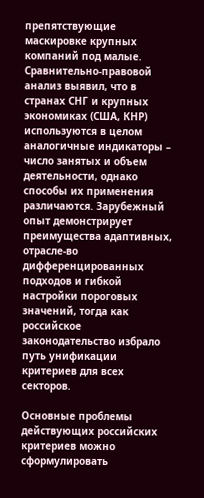препятствующие маскировке крупных компаний под малые. Сравнительно-правовой анализ выявил, что в странах СНГ и крупных экономиках (США, КНР) используются в целом аналогичные индикаторы – число занятых и объем деятельности, однако способы их применения различаются. Зарубежный опыт демонстрирует преимущества адаптивных, отрасле-во дифференцированных подходов и гибкой настройки пороговых значений, тогда как российское законодательство избрало путь унификации критериев для всех секторов.

Основные проблемы действующих российских критериев можно сформулировать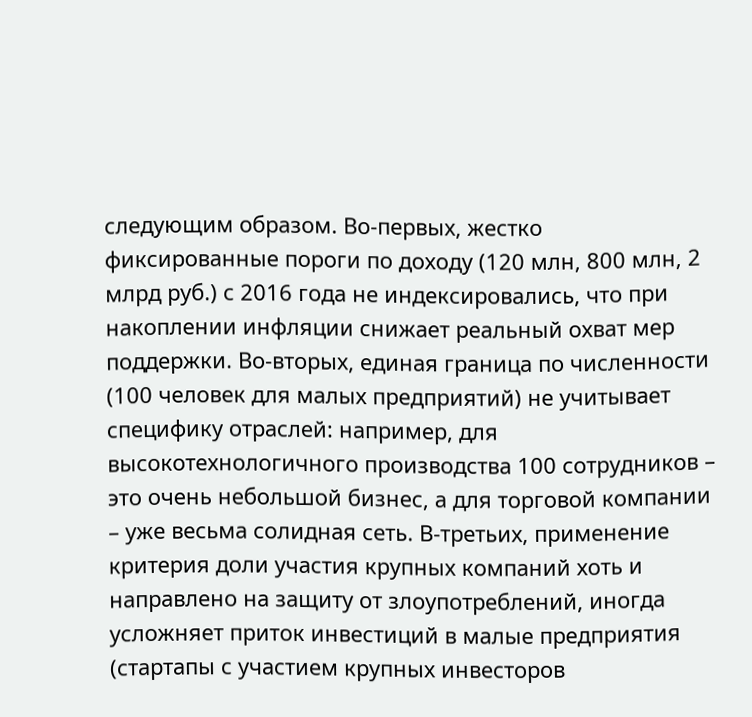следующим образом. Во-первых, жестко фиксированные пороги по доходу (120 млн, 800 млн, 2 млрд руб.) с 2016 года не индексировались, что при накоплении инфляции снижает реальный охват мер поддержки. Во-вторых, единая граница по численности (100 человек для малых предприятий) не учитывает специфику отраслей: например, для высокотехнологичного производства 100 сотрудников – это очень небольшой бизнес, а для торговой компании – уже весьма солидная сеть. В-третьих, применение критерия доли участия крупных компаний хоть и направлено на защиту от злоупотреблений, иногда усложняет приток инвестиций в малые предприятия (стартапы с участием крупных инвесторов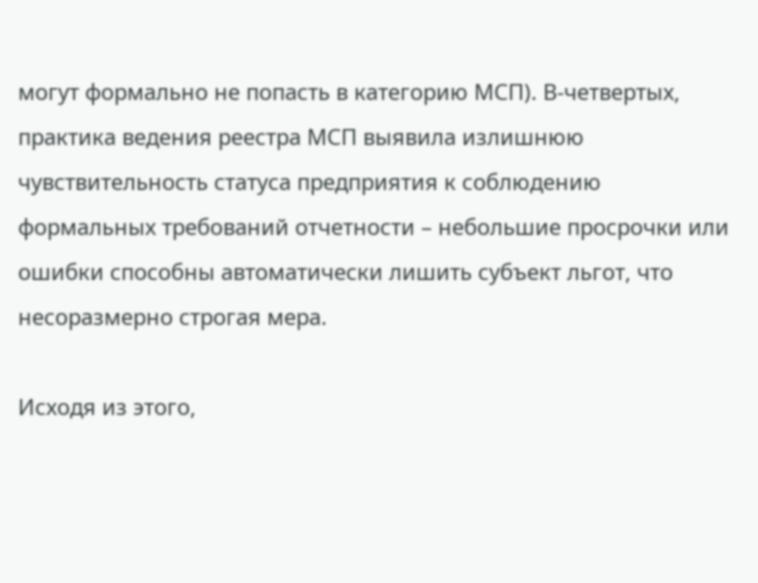могут формально не попасть в категорию МСП). В-четвертых, практика ведения реестра МСП выявила излишнюю чувствительность статуса предприятия к соблюдению формальных требований отчетности – небольшие просрочки или ошибки способны автоматически лишить субъект льгот, что несоразмерно строгая мера.

Исходя из этого,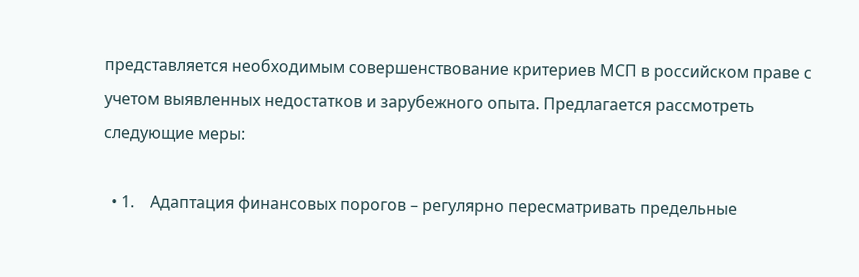представляется необходимым совершенствование критериев МСП в российском праве с учетом выявленных недостатков и зарубежного опыта. Предлагается рассмотреть следующие меры:

  • 1.    Адаптация финансовых порогов – регулярно пересматривать предельные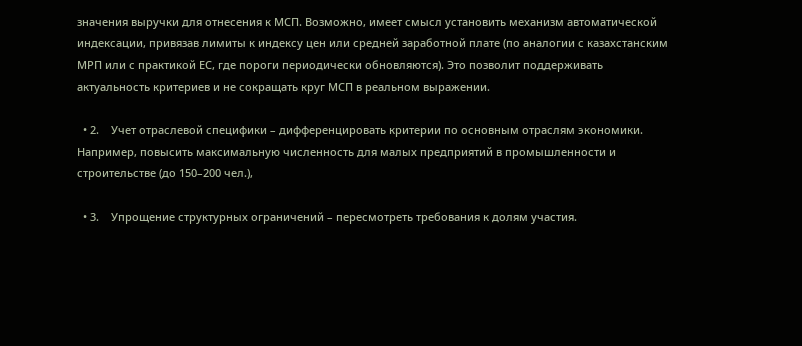значения выручки для отнесения к МСП. Возможно, имеет смысл установить механизм автоматической индексации, привязав лимиты к индексу цен или средней заработной плате (по аналогии с казахстанским МРП или с практикой ЕС, где пороги периодически обновляются). Это позволит поддерживать актуальность критериев и не сокращать круг МСП в реальном выражении.

  • 2.    Учет отраслевой специфики – дифференцировать критерии по основным отраслям экономики. Например, повысить максимальную численность для малых предприятий в промышленности и строительстве (до 150–200 чел.),

  • 3.    Упрощение структурных ограничений – пересмотреть требования к долям участия.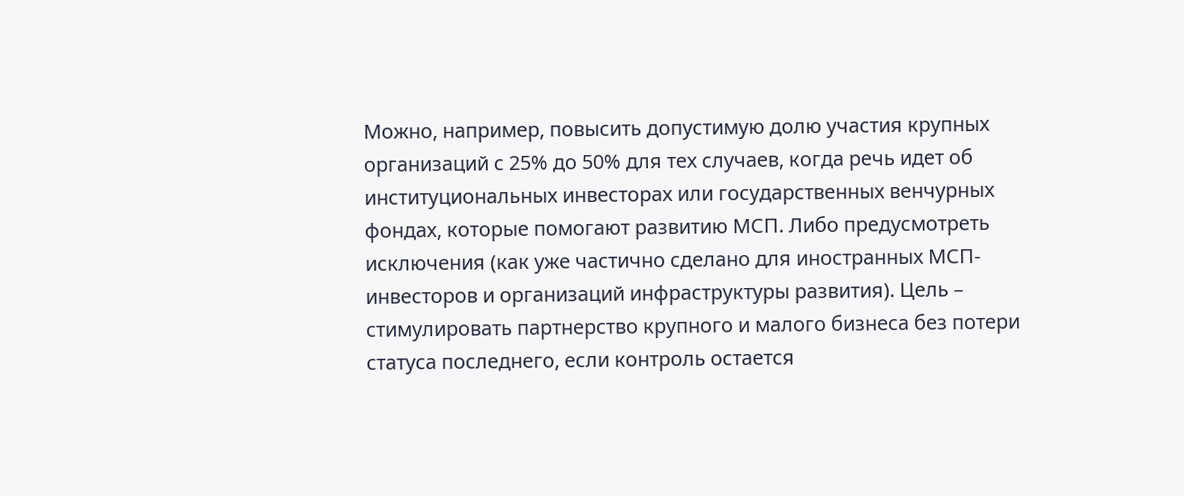Можно, например, повысить допустимую долю участия крупных организаций с 25% до 50% для тех случаев, когда речь идет об институциональных инвесторах или государственных венчурных фондах, которые помогают развитию МСП. Либо предусмотреть исключения (как уже частично сделано для иностранных МСП-инвесторов и организаций инфраструктуры развития). Цель – стимулировать партнерство крупного и малого бизнеса без потери статуса последнего, если контроль остается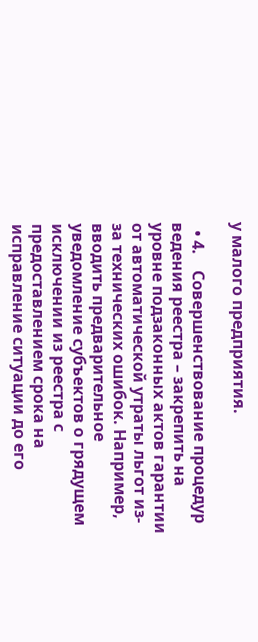у малого предприятия.

  • 4.    Совершенствование процедур ведения реестра – закрепить на уровне подзаконных актов гарантии от автоматической утраты льгот из-за технических ошибок. Например, вводить предварительное уведомление субъектов о грядущем исключении из реестра с предоставлением срока на исправление ситуации до его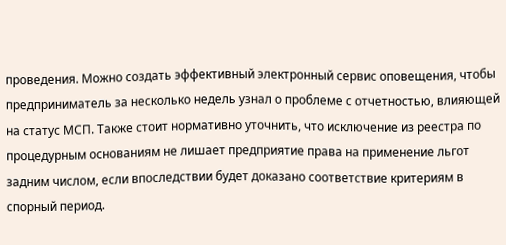проведения. Можно создать эффективный электронный сервис оповещения, чтобы предприниматель за несколько недель узнал о проблеме с отчетностью, влияющей на статус МСП. Также стоит нормативно уточнить, что исключение из реестра по процедурным основаниям не лишает предприятие права на применение льгот задним числом, если впоследствии будет доказано соответствие критериям в спорный период.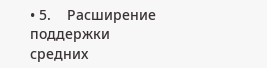• 5.    Расширение поддержки средних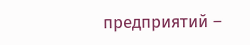предприятий –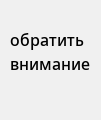обратить внимание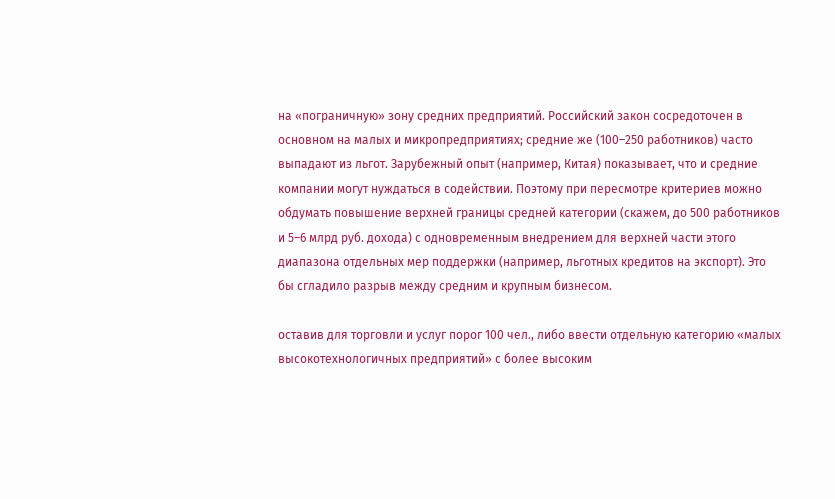на «пограничную» зону средних предприятий. Российский закон сосредоточен в основном на малых и микропредприятиях; средние же (100–250 работников) часто выпадают из льгот. Зарубежный опыт (например, Китая) показывает, что и средние компании могут нуждаться в содействии. Поэтому при пересмотре критериев можно обдумать повышение верхней границы средней категории (скажем, до 500 работников и 5–6 млрд руб. дохода) с одновременным внедрением для верхней части этого диапазона отдельных мер поддержки (например, льготных кредитов на экспорт). Это бы сгладило разрыв между средним и крупным бизнесом.

оставив для торговли и услуг порог 100 чел., либо ввести отдельную категорию «малых высокотехнологичных предприятий» с более высоким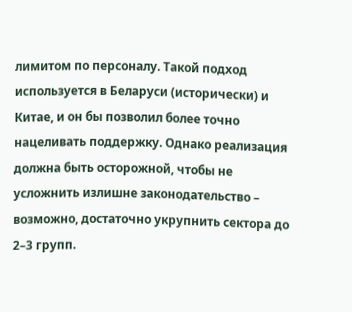лимитом по персоналу. Такой подход используется в Беларуси (исторически) и Китае, и он бы позволил более точно нацеливать поддержку. Однако реализация должна быть осторожной, чтобы не усложнить излишне законодательство – возможно, достаточно укрупнить сектора до 2–3 групп.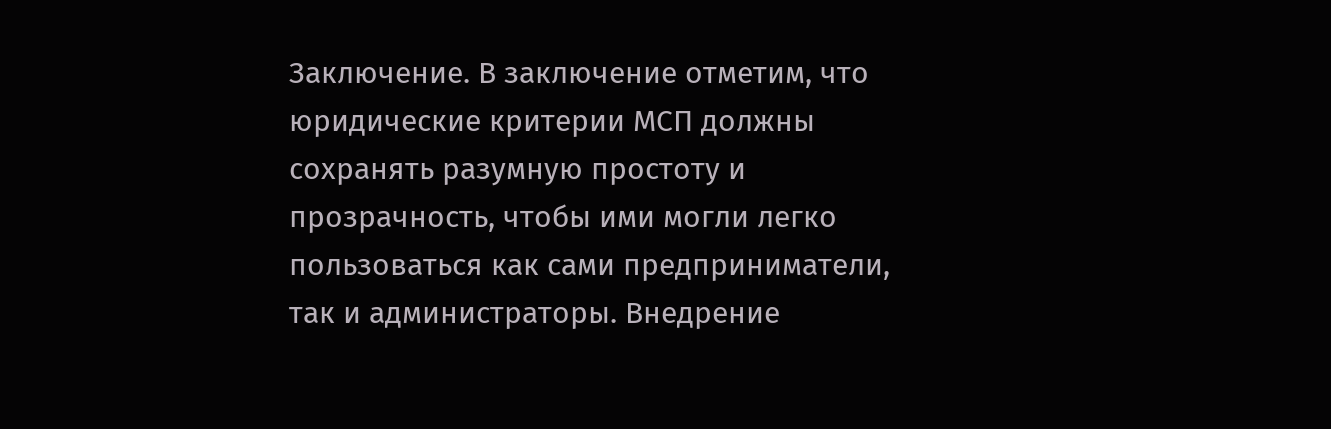Заключение. В заключение отметим, что юридические критерии МСП должны сохранять разумную простоту и прозрачность, чтобы ими могли легко пользоваться как сами предприниматели, так и администраторы. Внедрение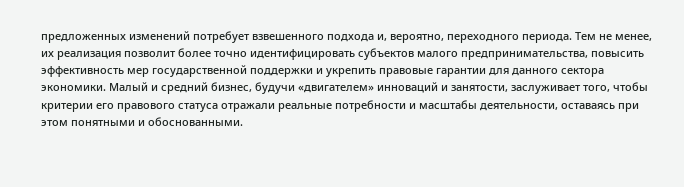предложенных изменений потребует взвешенного подхода и, вероятно, переходного периода. Тем не менее, их реализация позволит более точно идентифицировать субъектов малого предпринимательства, повысить эффективность мер государственной поддержки и укрепить правовые гарантии для данного сектора экономики. Малый и средний бизнес, будучи «двигателем» инноваций и занятости, заслуживает того, чтобы критерии его правового статуса отражали реальные потребности и масштабы деятельности, оставаясь при этом понятными и обоснованными.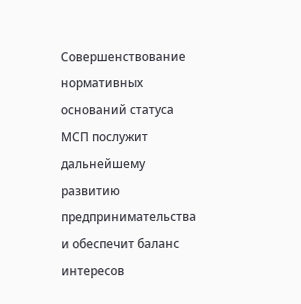Совершенствование нормативных оснований статуса МСП послужит дальнейшему развитию предпринимательства и обеспечит баланс интересов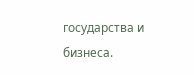государства и бизнеса.